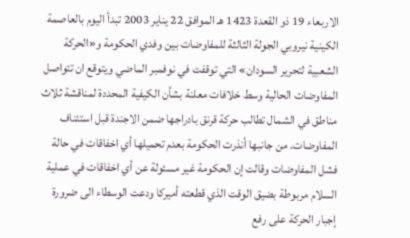الاربعاء 19 ذو القعدة 1423 هـ الموافق 22 يناير 2003 تبدأ اليوم بالعاصمة الكينية نيروبي الجولة الثالثة للمفاوضات بين وفدي الحكومة و«الحركة الشعبية لتحرير السودان» التي توقفت في نوفمبر الماضي ويتوقع ان تتواصل المفاوضات الحالية وسط خلافات معلنة بشأن الكيفية المحددة لمناقشة ثلاث مناطق في الشمال تطالب حركة قرنق بادراجها ضمن الاجندة قبل استئناف المفاوضات. من جانبها أنذرت الحكومة بعدم تحميلها أي اخفاقات في حالة فشل المفاوضات وقالت إن الحكومة غير مسئولة عن أي اخفاقات في عملية السلام مربوطة بضيق الوقت الذي قطعته أميركا ودعت الوسطاء الى ضرورة إجبار الحركة على رفع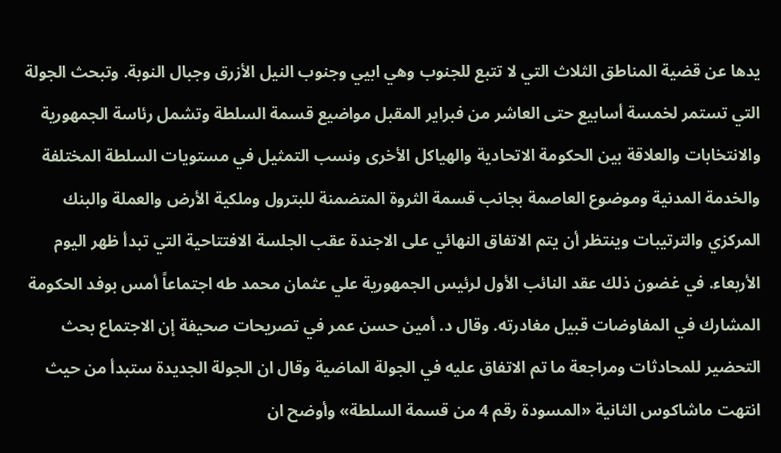يدها عن قضية المناطق الثلاث التي لا تتبع للجنوب وهي ابيي وجنوب النيل الأزرق وجبال النوبة. وتبحث الجولة التي تستمر لخمسة أسابيع حتى العاشر من فبراير المقبل مواضيع قسمة السلطة وتشمل رئاسة الجمهورية والانتخابات والعلاقة بين الحكومة الاتحادية والهياكل الأخرى ونسب التمثيل في مستويات السلطة المختلفة والخدمة المدنية وموضوع العاصمة بجانب قسمة الثروة المتضمنة للبترول وملكية الأرض والعملة والبنك المركزي والترتيبات وينتظر أن يتم الاتفاق النهائي على الاجندة عقب الجلسة الافتتاحية التي تبدأ ظهر اليوم الأربعاء. في غضون ذلك عقد النائب الأول لرئيس الجمهورية علي عثمان محمد طه اجتماعاً أمس بوفد الحكومة المشارك في المفاوضات قبيل مغادرته. وقال د. أمين حسن عمر في تصريحات صحيفة إن الاجتماع بحث التحضير للمحادثات ومراجعة ما تم الاتفاق عليه في الجولة الماضية وقال ان الجولة الجديدة ستبدأ من حيث انتهت ماشاكوس الثانية «المسودة رقم 4 من قسمة السلطة» وأوضح ان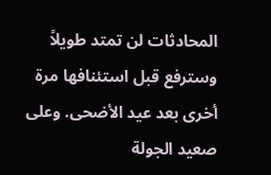المحادثات لن تمتد طويلاً وسترفع قبل استئنافها مرة أخرى بعد عيد الأضحى. وعلى صعيد الجولة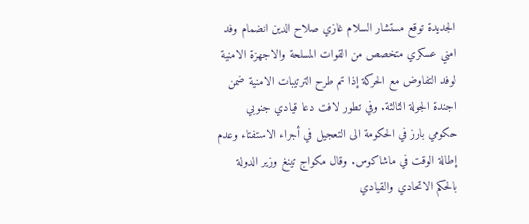الجديدة توقع مستشار السلام غازي صلاح الدين انضمام وفد امني عسكري متخصص من القوات المسلحة والاجهزة الامنية لوفد التفاوض مع الحركة إذا تم طرح الترتيبات الامنية ضمن اجندة الجولة الثالثة. وفي تطور لافت دعا قيادي جنوبي حكومي بارز في الحكومة الى التعجيل في أجراء الاستفتاء وعدم إطالة الوقت في ماشاكوس. وقال مكواج تينغ وزير الدولة بالحكم الاتحادي والقيادي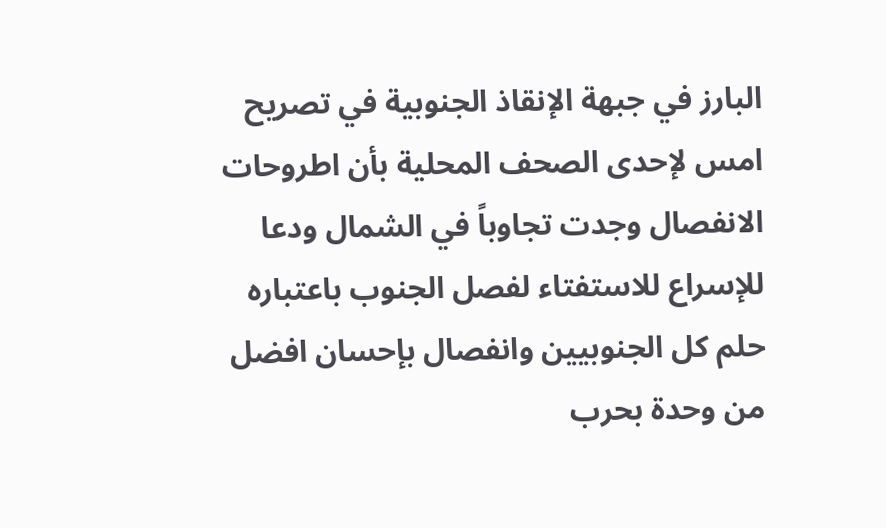البارز في جبهة الإنقاذ الجنوبية في تصريح امس لإحدى الصحف المحلية بأن اطروحات الانفصال وجدت تجاوباً في الشمال ودعا للإسراع للاستفتاء لفصل الجنوب باعتباره حلم كل الجنوبيين وانفصال بإحسان افضل من وحدة بحرب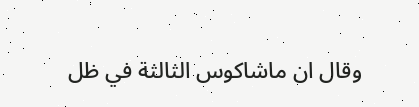وقال ان ماشاكوس الثالثة في ظل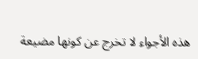هذه الأجواء لا تخرج عن كونها مضيعة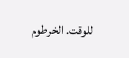للوقت. الخرطوم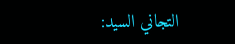التجاني السيد: